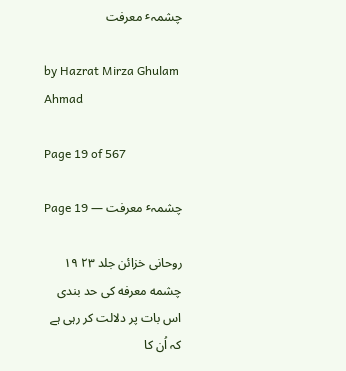چشمہٴ معرفت

by Hazrat Mirza Ghulam Ahmad

Page 19 of 567

چشمہٴ معرفت — Page 19

روحانی خزائن جلد ۲۳ ۱۹ چشمه معرفه کی حد بندی اس بات پر دلالت کر رہی ہے کہ اُن کا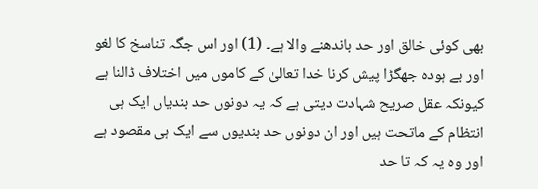بھی کوئی خالق اور حد باندھنے والا ہے۔ (1) اور اس جگہ تناسخ کا لغو اور بے ہودہ جھگڑا پیش کرنا خدا تعالیٰ کے کاموں میں اختلاف ڈالنا ہے کیونکہ عقل صریح شہادت دیتی ہے کہ یہ دونوں حد بندیاں ایک ہی انتظام کے ماتحت ہیں اور ان دونوں حد بندیوں سے ایک ہی مقصود ہے اور وہ یہ کہ تا حد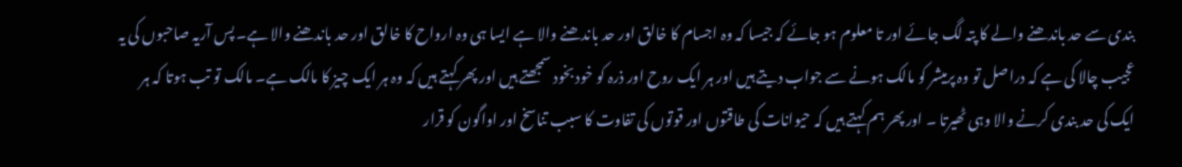بندی سے حد باندھنے والے کا پتہ لگ جائے اور تا معلوم ہو جائے کہ جیسا کہ وہ اجسام کا خالق اور حد باندھنے والا ہے ایسا ہی وہ ارواح کا خالق اور حد باندھنے والا ہے۔ پس آریہ صاحبوں کی یہ عجیب چالا کی ہے کہ دراصل تو وہ پرمیشر کو مالک ہونے سے جواب دیتے ہیں اور ہر ایک روح اور ذرہ کو خود بخود سمجھتے ہیں اور پھر کہتے ہیں کہ وہ ہر ایک چیز کا مالک ہے۔ مالک تو تب ہوتا کہ ہر ایک کی حد بندی کرنے والا وہی ٹھیرتا ۔ اور پھر ہم کہتے ہیں کہ حیوانات کی طاقتوں اور قوتوں کی تفاوت کا سبب تناسخ اور اواگون کو قرار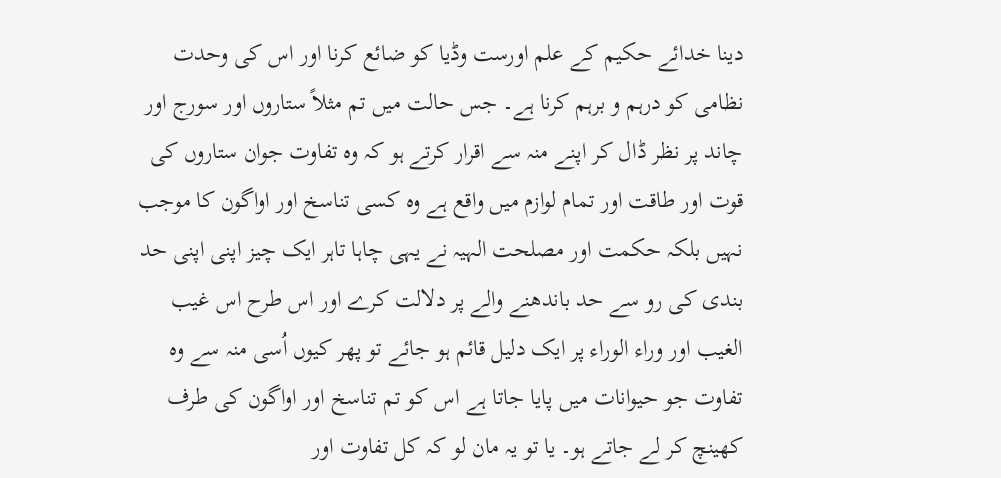دینا خدائے حکیم کے علم اورست وڈیا کو ضائع کرنا اور اس کی وحدت نظامی کو درہم و برہم کرنا ہے۔ جس حالت میں تم مثلاً ستاروں اور سورج اور چاند پر نظر ڈال کر اپنے منہ سے اقرار کرتے ہو کہ وہ تفاوت جوان ستاروں کی قوت اور طاقت اور تمام لوازم میں واقع ہے وہ کسی تناسخ اور اواگون کا موجب نہیں بلکہ حکمت اور مصلحت الہیہ نے یہی چاہا تاہر ایک چیز اپنی اپنی حد بندی کی رو سے حد باندھنے والے پر دلالت کرے اور اس طرح اس غیب الغیب اور وراء الوراء پر ایک دلیل قائم ہو جائے تو پھر کیوں اُسی منہ سے وہ تفاوت جو حیوانات میں پایا جاتا ہے اس کو تم تناسخ اور اواگون کی طرف کھینچ کر لے جاتے ہو۔ یا تو یہ مان لو کہ کل تفاوت اور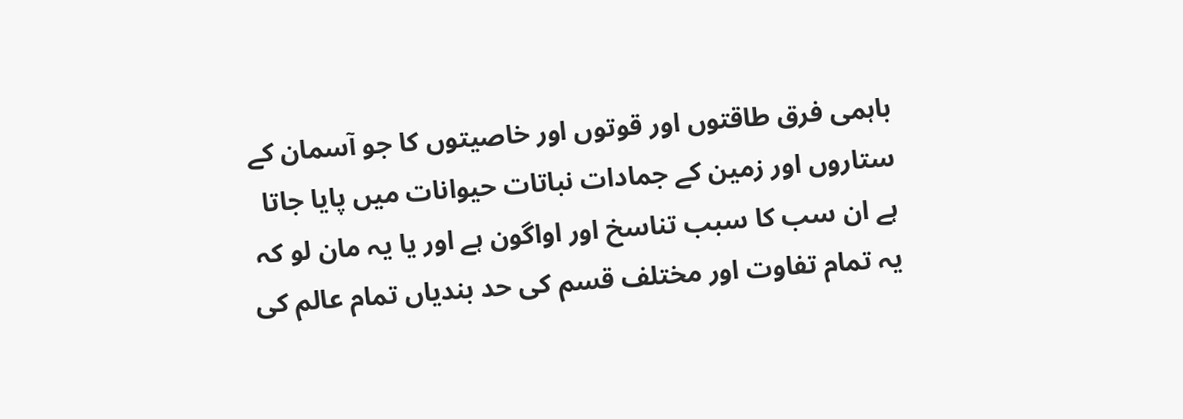باہمی فرق طاقتوں اور قوتوں اور خاصیتوں کا جو آسمان کے ستاروں اور زمین کے جمادات نباتات حیوانات میں پایا جاتا ہے ان سب کا سبب تناسخ اور اواگون ہے اور یا یہ مان لو کہ یہ تمام تفاوت اور مختلف قسم کی حد بندیاں تمام عالم کی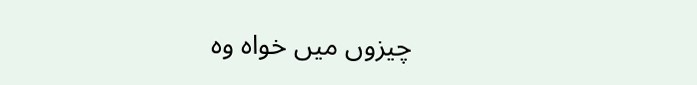چیزوں میں خواہ وہ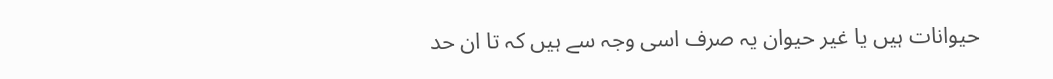حیوانات ہیں یا غیر حیوان یہ صرف اسی وجہ سے ہیں کہ تا ان حد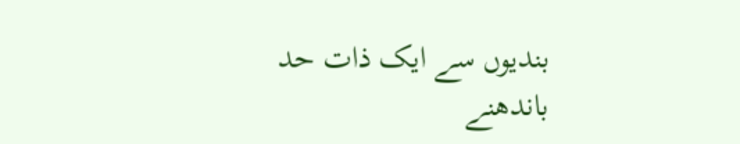بندیوں سے ایک ذات حد باندھنے